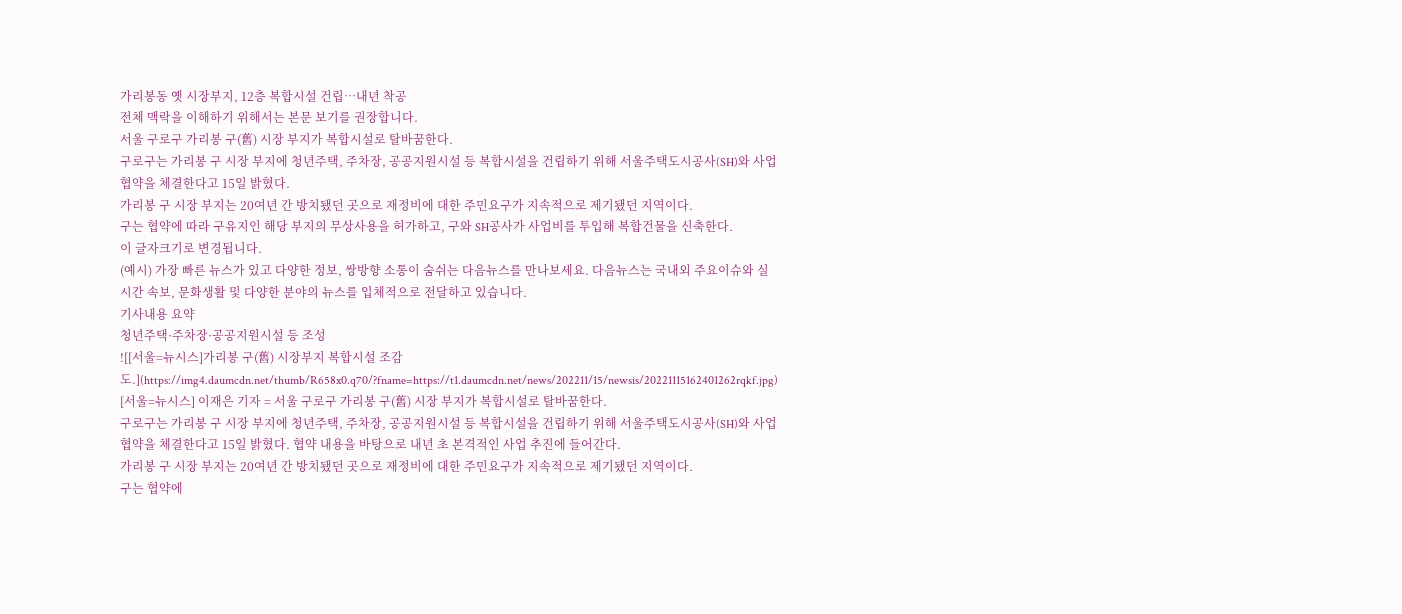가리봉동 옛 시장부지, 12층 복합시설 건립…내년 착공
전체 맥락을 이해하기 위해서는 본문 보기를 권장합니다.
서울 구로구 가리봉 구(舊) 시장 부지가 복합시설로 탈바꿈한다.
구로구는 가리봉 구 시장 부지에 청년주택, 주차장, 공공지원시설 등 복합시설을 건립하기 위해 서울주택도시공사(SH)와 사업협약을 체결한다고 15일 밝혔다.
가리봉 구 시장 부지는 20여년 간 방치됐던 곳으로 재정비에 대한 주민요구가 지속적으로 제기됐던 지역이다.
구는 협약에 따라 구유지인 해당 부지의 무상사용을 허가하고, 구와 SH공사가 사업비를 투입해 복합건물을 신축한다.
이 글자크기로 변경됩니다.
(예시) 가장 빠른 뉴스가 있고 다양한 정보, 쌍방향 소통이 숨쉬는 다음뉴스를 만나보세요. 다음뉴스는 국내외 주요이슈와 실시간 속보, 문화생활 및 다양한 분야의 뉴스를 입체적으로 전달하고 있습니다.
기사내용 요약
청년주택·주차장·공공지원시설 등 조성
![[서울=뉴시스]가리봉 구(舊) 시장부지 복합시설 조감도.](https://img4.daumcdn.net/thumb/R658x0.q70/?fname=https://t1.daumcdn.net/news/202211/15/newsis/20221115162401262rqkf.jpg)
[서울=뉴시스] 이재은 기자 = 서울 구로구 가리봉 구(舊) 시장 부지가 복합시설로 탈바꿈한다.
구로구는 가리봉 구 시장 부지에 청년주택, 주차장, 공공지원시설 등 복합시설을 건립하기 위해 서울주택도시공사(SH)와 사업협약을 체결한다고 15일 밝혔다. 협약 내용을 바탕으로 내년 초 본격적인 사업 추진에 들어간다.
가리봉 구 시장 부지는 20여년 간 방치됐던 곳으로 재정비에 대한 주민요구가 지속적으로 제기됐던 지역이다.
구는 협약에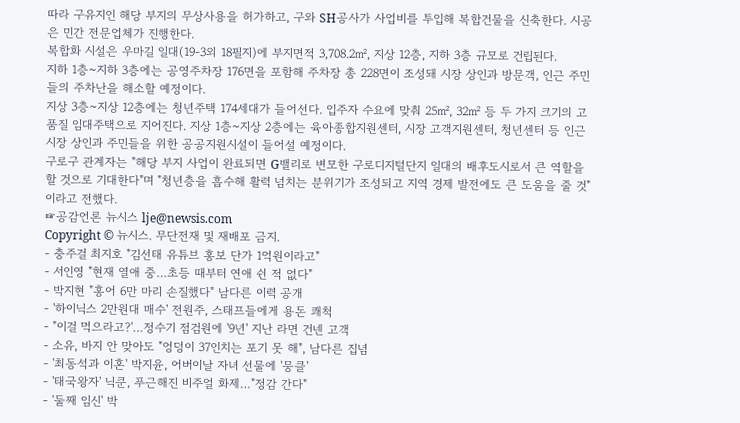따라 구유지인 해당 부지의 무상사용을 허가하고, 구와 SH공사가 사업비를 투입해 복합건물을 신축한다. 시공은 민간 전문업체가 진행한다.
복합화 시설은 우마길 일대(19-3외 18필지)에 부지면적 3,708.2㎡, 지상 12층, 지하 3층 규모로 건립된다.
지하 1층~지하 3층에는 공영주차장 176면을 포함해 주차장 총 228면이 조성돼 시장 상인과 방문객, 인근 주민들의 주차난을 해소할 예정이다.
지상 3층~지상 12층에는 청년주택 174세대가 들어선다. 입주자 수요에 맞춰 25㎡, 32㎡ 등 두 가지 크기의 고품질 임대주택으로 지어진다. 지상 1층~지상 2층에는 육아종합지원센터, 시장 고객지원센터, 청년센터 등 인근 시장 상인과 주민들을 위한 공공지원시설이 들어설 예정이다.
구로구 관계자는 "해당 부지 사업이 완료되면 G밸리로 변모한 구로디지털단지 일대의 배후도시로서 큰 역할을 할 것으로 기대한다"며 "청년층을 흡수해 활력 넘치는 분위기가 조성되고 지역 경제 발전에도 큰 도움을 줄 것"이라고 전했다.
☞공감언론 뉴시스 lje@newsis.com
Copyright © 뉴시스. 무단전재 및 재배포 금지.
- 충주걸 최지호 "김선태 유튜브 홍보 단가 1억원이라고"
- 서인영 "현재 열애 중…초등 때부터 연애 쉰 적 없다"
- 박지현 "홍어 6만 마리 손질했다" 남다른 이력 공개
- '하이닉스 2만원대 매수' 전원주, 스태프들에게 용돈 쾌척
- "이걸 먹으라고?'…정수기 점검원에 '9년' 지난 라면 건넨 고객
- 소유, 바지 안 맞아도 "엉덩이 37인치는 포기 못 해", 남다른 집념
- '최동석과 이혼' 박지윤, 어버이날 자녀 선물에 '뭉클'
- '태국왕자' 닉쿤, 푸근해진 비주얼 화제…"정감 간다"
- '둘째 임신' 박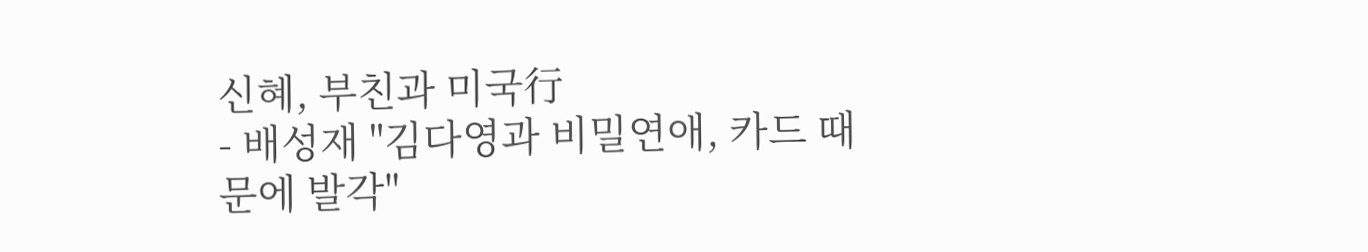신혜, 부친과 미국行
- 배성재 "김다영과 비밀연애, 카드 때문에 발각"